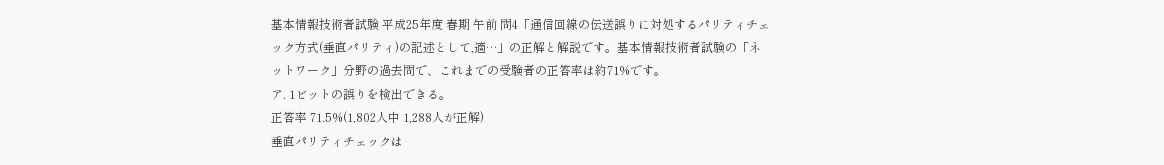基本情報技術者試験 平成25年度 春期 午前 問4「通信回線の伝送誤りに対処するパリティチェック方式(垂直パリティ)の記述として,適…」の正解と解説です。基本情報技術者試験の「ネットワーク」分野の過去問で、これまでの受験者の正答率は約71%です。
ア. 1ビットの誤りを検出できる。
正答率 71.5%(1,802人中 1,288人が正解)
垂直パリティチェックは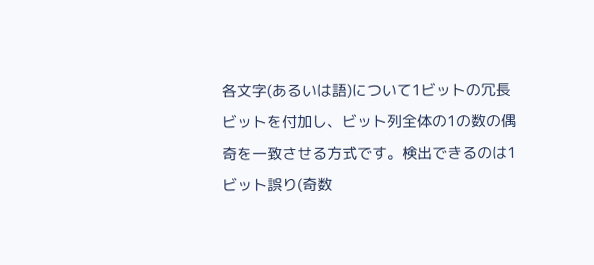各文字(あるいは語)について1ビットの冗長ビットを付加し、ビット列全体の1の数の偶奇を一致させる方式です。検出できるのは1ビット誤り(奇数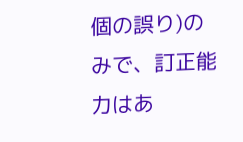個の誤り)のみで、訂正能力はあ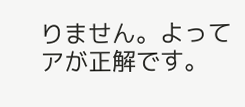りません。よってアが正解です。